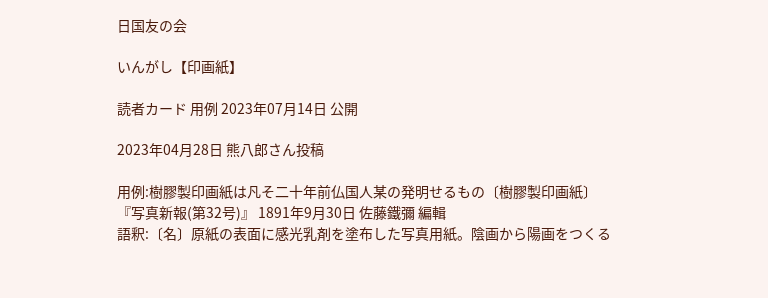日国友の会

いんがし【印画紙】

読者カード 用例 2023年07月14日 公開

2023年04月28日 熊八郎さん投稿

用例:樹膠製印画紙は凡そ二十年前仏国人某の発明せるもの〔樹膠製印画紙〕
『写真新報(第32号)』 1891年9月30日 佐藤鐵彌 編輯
語釈:〔名〕原紙の表面に感光乳剤を塗布した写真用紙。陰画から陽画をつくる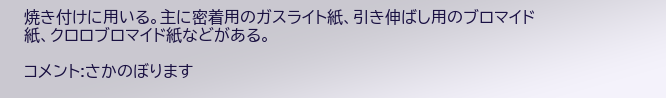焼き付けに用いる。主に密着用のガスライト紙、引き伸ばし用のブロマイド紙、クロロブロマイド紙などがある。

コメント:さかのぼります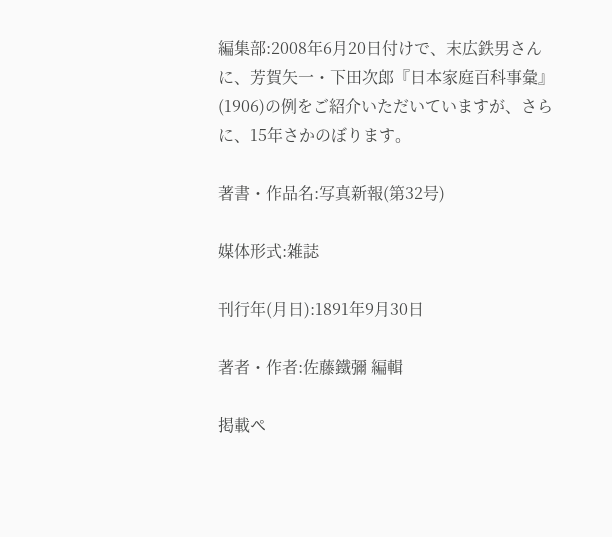編集部:2008年6月20日付けで、末広鉄男さんに、芳賀矢一・下田次郎『日本家庭百科事彙』(1906)の例をご紹介いただいていますが、さらに、15年さかのぼります。

著書・作品名:写真新報(第32号)

媒体形式:雑誌

刊行年(月日):1891年9月30日

著者・作者:佐藤鐵彌 編輯

掲載ペ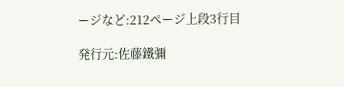ージなど:212ページ上段3行目

発行元:佐藤鐵彌